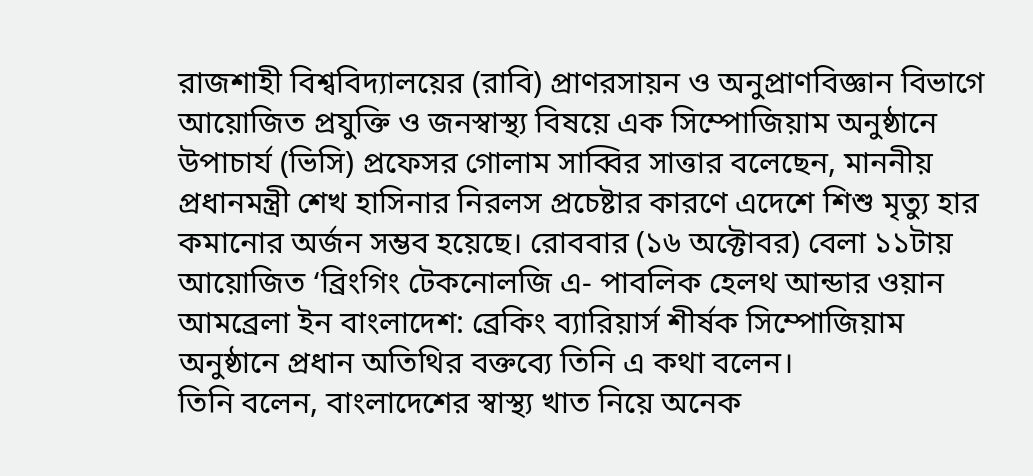রাজশাহী বিশ্ববিদ্যালয়ের (রাবি) প্রাণরসায়ন ও অনুপ্রাণবিজ্ঞান বিভাগে আয়োজিত প্রযুক্তি ও জনস্বাস্থ্য বিষয়ে এক সিম্পোজিয়াম অনুষ্ঠানে উপাচার্য (ভিসি) প্রফেসর গোলাম সাব্বির সাত্তার বলেছেন, মাননীয় প্রধানমন্ত্রী শেখ হাসিনার নিরলস প্রচেষ্টার কারণে এদেশে শিশু মৃত্যু হার কমানোর অর্জন সম্ভব হয়েছে। রোববার (১৬ অক্টোবর) বেলা ১১টায় আয়োজিত ‘ব্রিংগিং টেকনোলজি এ- পাবলিক হেলথ আন্ডার ওয়ান আমব্রেলা ইন বাংলাদেশ: ব্রেকিং ব্যারিয়ার্স শীর্ষক সিম্পোজিয়াম অনুষ্ঠানে প্রধান অতিথির বক্তব্যে তিনি এ কথা বলেন।
তিনি বলেন, বাংলাদেশের স্বাস্থ্য খাত নিয়ে অনেক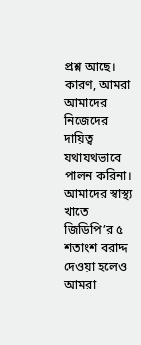প্রশ্ন আছে। কারণ, আমরা আমাদের নিজেদের দায়িত্ব যথাযথভাবে পালন করিনা। আমাদের স্বাস্থ্য খাতে জিডিপি’র ৫ শতাংশ বরাদ্দ দেওয়া হলেও আমরা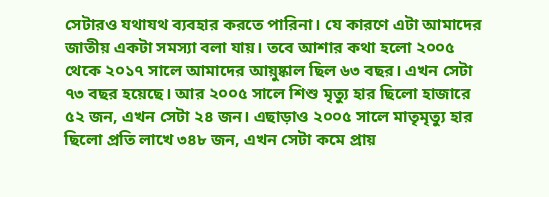সেটারও যথাযথ ব্যবহার করতে পারিনা। যে কারণে এটা আমাদের জাতীয় একটা সমস্যা বলা যায়। তবে আশার কথা হলো ২০০৫ থেকে ২০১৭ সালে আমাদের আয়ুষ্কাল ছিল ৬৩ বছর। এখন সেটা ৭৩ বছর হয়েছে। আর ২০০৫ সালে শিশু মৃত্যু হার ছিলো হাজারে ৫২ জন, এখন সেটা ২৪ জন। এছাড়াও ২০০৫ সালে মাতৃমৃত্যু হার ছিলো প্রতি লাখে ৩৪৮ জন, এখন সেটা কমে প্রায়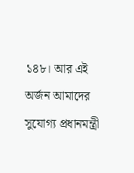১৪৮। আর এই অর্জন আমাদের সুযোগ্য প্রধানমন্ত্রী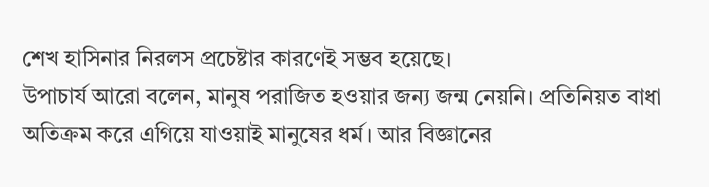শেখ হাসিনার নিরলস প্রচেষ্টার কারণেই সম্ভব হয়েছে।
উপাচার্য আরো বলেন, মানুষ পরাজিত হওয়ার জন্য জন্ম নেয়নি। প্রতিনিয়ত বাধা অতিক্রম করে এগিয়ে যাওয়াই মানুষের ধর্ম। আর বিজ্ঞানের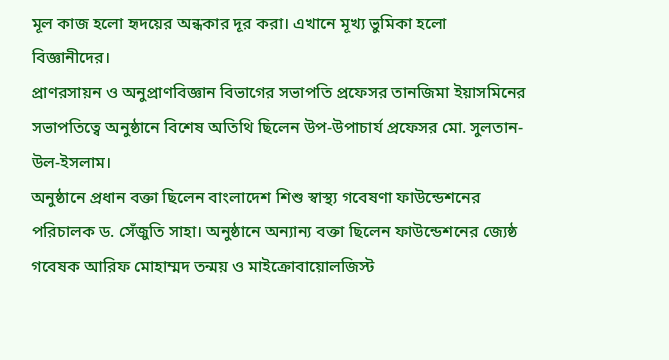মূল কাজ হলো হৃদয়ের অন্ধকার দূর করা। এখানে মূখ্য ভুমিকা হলো বিজ্ঞানীদের।
প্রাণরসায়ন ও অনুপ্রাণবিজ্ঞান বিভাগের সভাপতি প্রফেসর তানজিমা ইয়াসমিনের সভাপতিত্বে অনুষ্ঠানে বিশেষ অতিথি ছিলেন উপ-উপাচার্য প্রফেসর মো. সুলতান-উল-ইসলাম।
অনুষ্ঠানে প্রধান বক্তা ছিলেন বাংলাদেশ শিশু স্বাস্থ্য গবেষণা ফাউন্ডেশনের পরিচালক ড. সেঁজুতি সাহা। অনুষ্ঠানে অন্যান্য বক্তা ছিলেন ফাউন্ডেশনের জ্যেষ্ঠ গবেষক আরিফ মোহাম্মদ তন্ময় ও মাইক্রোবায়োলজিস্ট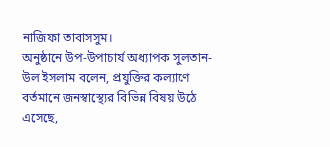নাজিফা তাবাসসুম।
অনুষ্ঠানে উপ-উপাচার্য অধ্যাপক সুলতান-উল ইসলাম বলেন, প্রযুক্তির কল্যাণে বর্তমানে জনস্বাস্থ্যের বিভিন্ন বিষয় উঠে এসেছে,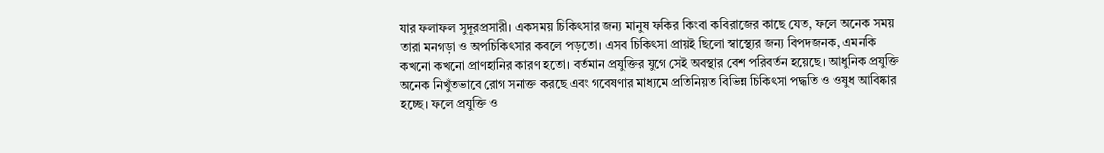যার ফলাফল সুদূরপ্রসারী। একসময় চিকিৎসার জন্য মানুষ ফকির কিংবা কবিরাজের কাছে যেত, ফলে অনেক সময় তারা মনগড়া ও অপচিকিৎসার কবলে পড়তো। এসব চিকিৎসা প্রায়ই ছিলো স্বাস্থ্যের জন্য বিপদজনক, এমনকি কখনো কখনো প্রাণহানির কারণ হতো। বর্তমান প্রযুক্তির যুগে সেই অবস্থার বেশ পরিবর্তন হয়েছে। আধুনিক প্রযুক্তি অনেক নিখুঁতভাবে রোগ সনাক্ত করছে এবং গবেষণার মাধ্যমে প্রতিনিয়ত বিভিন্ন চিকিৎসা পদ্ধতি ও ওষুধ আবিষ্কার হচ্ছে। ফলে প্রযুক্তি ও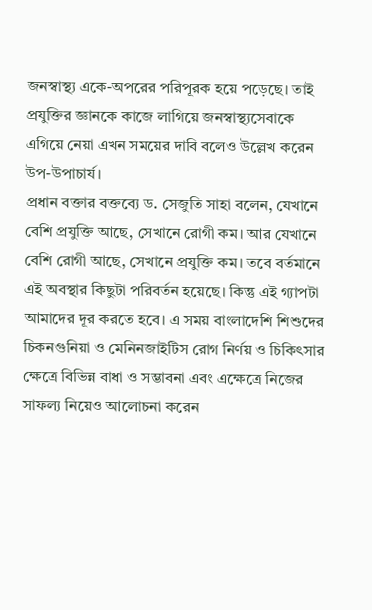জনস্বাস্থ্য একে-অপরের পরিপূরক হয়ে পড়েছে। তাই প্রযুক্তির জ্ঞানকে কাজে লাগিয়ে জনস্বাস্থ্যসেবাকে এগিয়ে নেয়া এখন সময়ের দাবি বলেও উল্লেখ করেন উপ-উপাচার্য।
প্রধান বক্তার বক্তব্যে ড. সেজুতি সাহা বলেন, যেখানে বেশি প্রযুক্তি আছে, সেখানে রোগী কম। আর যেখানে বেশি রোগী আছে, সেখানে প্রযুক্তি কম। তবে বর্তমানে এই অবস্থার কিছুটা পরিবর্তন হয়েছে। কিন্তু এই গ্যাপটা আমাদের দূর করতে হবে। এ সময় বাংলাদেশি শিশুদের চিকনগুনিয়া ও মেনিনজাইটিস রোগ নির্ণয় ও চিকিৎসার ক্ষেত্রে বিভিন্ন বাধা ও সম্ভাবনা এবং এক্ষেত্রে নিজের সাফল্য নিয়েও আলোচনা করেন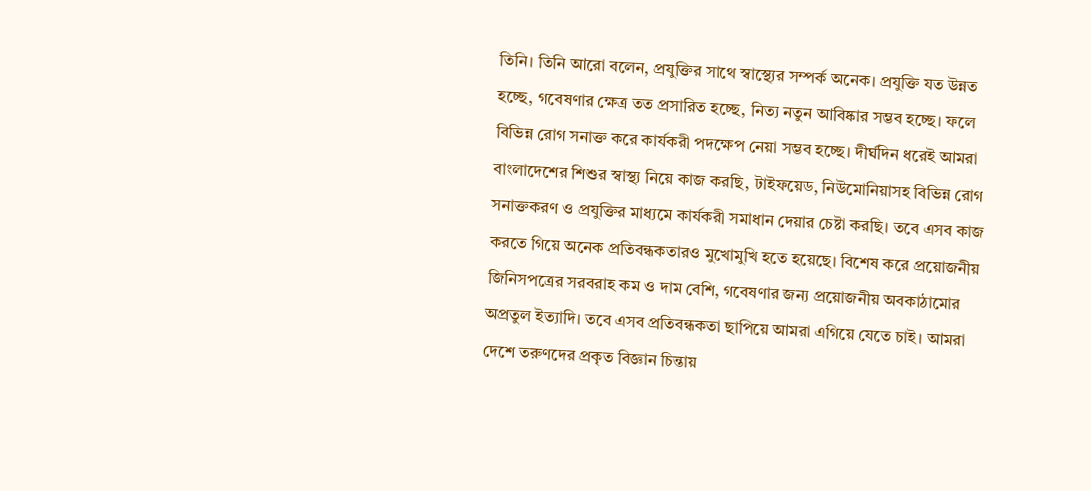তিনি। তিনি আরো বলেন, প্রযুক্তির সাথে স্বাস্থ্যের সম্পর্ক অনেক। প্রযুক্তি যত উন্নত হচ্ছে, গবেষণার ক্ষেত্র তত প্রসারিত হচ্ছে, নিত্য নতুন আবিষ্কার সম্ভব হচ্ছে। ফলে বিভিন্ন রোগ সনাক্ত করে কার্যকরী পদক্ষেপ নেয়া সম্ভব হচ্ছে। দীর্ঘদিন ধরেই আমরা বাংলাদেশের শিশুর স্বাস্থ্য নিয়ে কাজ করছি, টাইফয়েড, নিউমোনিয়াসহ বিভিন্ন রোগ সনাক্তকরণ ও প্রযুক্তির মাধ্যমে কার্যকরী সমাধান দেয়ার চেষ্টা করছি। তবে এসব কাজ করতে গিয়ে অনেক প্রতিবন্ধকতারও মুখোমুখি হতে হয়েছে। বিশেষ করে প্রয়োজনীয় জিনিসপত্রের সরবরাহ কম ও দাম বেশি, গবেষণার জন্য প্রয়োজনীয় অবকাঠামোর অপ্রতুল ইত্যাদি। তবে এসব প্রতিবন্ধকতা ছাপিয়ে আমরা এগিয়ে যেতে চাই। আমরা দেশে তরুণদের প্রকৃত বিজ্ঞান চিন্তায়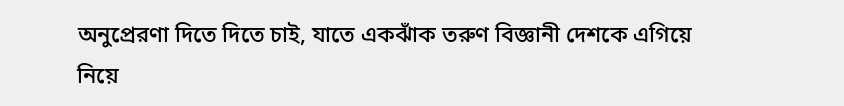অনুপ্রেরণা দিতে দিতে চাই, যাতে একঝাঁক তরুণ বিজ্ঞানী দেশকে এগিয়ে নিয়ে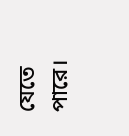যেতে পারে।